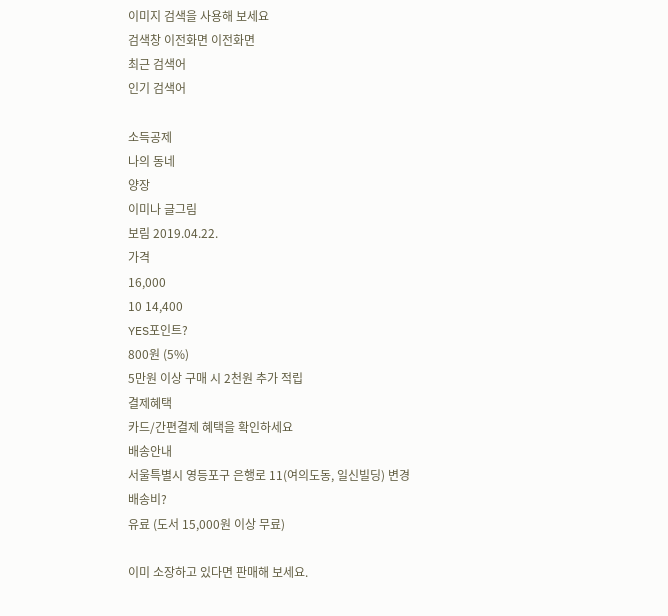이미지 검색을 사용해 보세요
검색창 이전화면 이전화면
최근 검색어
인기 검색어

소득공제
나의 동네
양장
이미나 글그림
보림 2019.04.22.
가격
16,000
10 14,400
YES포인트?
800원 (5%)
5만원 이상 구매 시 2천원 추가 적립
결제혜택
카드/간편결제 혜택을 확인하세요
배송안내
서울특별시 영등포구 은행로 11(여의도동, 일신빌딩) 변경
배송비?
유료 (도서 15,000원 이상 무료)

이미 소장하고 있다면 판매해 보세요.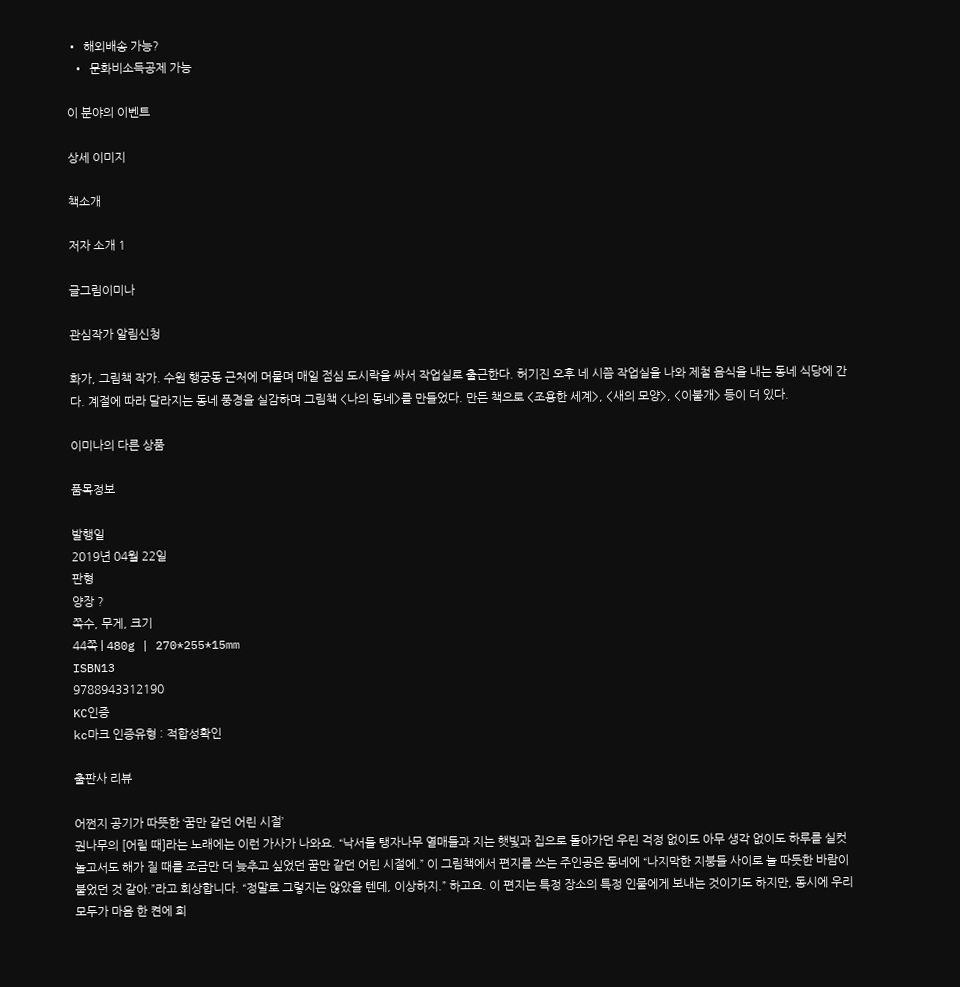•  해외배송 가능?
  •  문화비소득공제 가능

이 분야의 이벤트

상세 이미지

책소개

저자 소개 1

글그림이미나

관심작가 알림신청

화가, 그림책 작가. 수원 행궁동 근처에 머물며 매일 점심 도시락을 싸서 작업실로 출근한다. 허기진 오후 네 시쯤 작업실을 나와 제철 음식을 내는 동네 식당에 간다. 계절에 따라 달라지는 동네 풍경을 실감하며 그림책 <나의 동네>를 만들었다. 만든 책으로 <조용한 세계>, <새의 모양>, <이불개> 등이 더 있다.

이미나의 다른 상품

품목정보

발행일
2019년 04월 22일
판형
양장 ?
쪽수, 무게, 크기
44쪽 | 480g | 270*255*15mm
ISBN13
9788943312190
KC인증
kc마크 인증유형 : 적합성확인

출판사 리뷰

어쩐지 공기가 따뜻한 ‘꿈만 같던 어린 시절’
권나무의 [어릴 때]라는 노래에는 이런 가사가 나와요. “낙서들 탱자나무 열매들과 지는 햇빛과 집으로 돌아가던 우린 걱정 없이도 아무 생각 없이도 하루를 실컷 놀고서도 해가 질 때를 조금만 더 늦추고 싶었던 꿈만 같던 어린 시절에.” 이 그림책에서 편지를 쓰는 주인공은 동네에 “나지막한 지붕들 사이로 늘 따듯한 바람이 불었던 것 같아.”라고 회상합니다. “정말로 그렇지는 않았을 텐데, 이상하지.” 하고요. 이 편지는 특정 장소의 특정 인물에게 보내는 것이기도 하지만, 동시에 우리 모두가 마음 한 켠에 희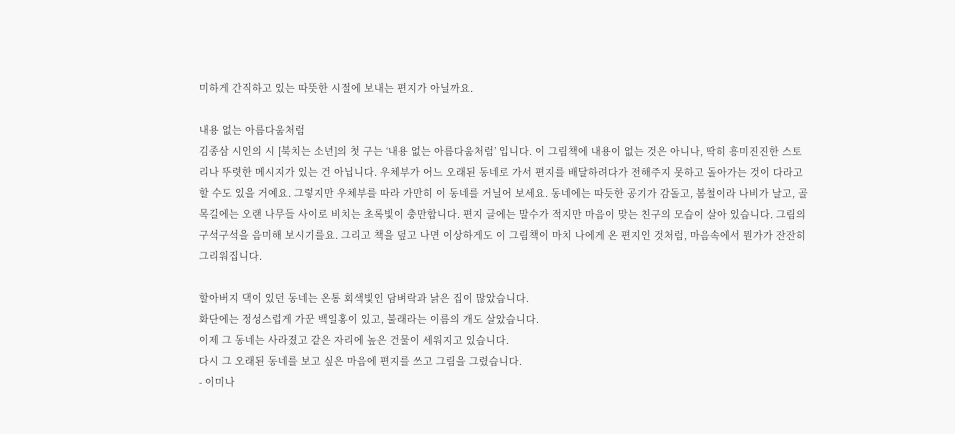미하게 간직하고 있는 따뜻한 시절에 보내는 편지가 아닐까요.

내용 없는 아름다움처럼
김종삼 시인의 시 [북치는 소년]의 첫 구는 ‘내용 없는 아름다움처럼’ 입니다. 이 그림책에 내용이 없는 것은 아니나, 딱히 흥미진진한 스토리나 뚜렷한 메시지가 있는 건 아닙니다. 우체부가 어느 오래된 동네로 가서 편지를 배달하려다가 전해주지 못하고 돌아가는 것이 다라고 할 수도 있을 거예요. 그렇지만 우체부를 따라 가만히 이 동네를 거닐어 보세요. 동네에는 따듯한 공기가 감돌고, 봄철이라 나비가 날고, 골목길에는 오랜 나무들 사이로 비치는 초록빛이 충만합니다. 편지 글에는 말수가 적지만 마음이 맞는 친구의 모습이 살아 있습니다. 그림의 구석구석을 음미해 보시기를요. 그리고 책을 덮고 나면 이상하게도 이 그림책이 마치 나에게 온 편지인 것처럼, 마음속에서 뭔가가 잔잔히 그리워집니다.

할아버지 댁이 있던 동네는 온통 회색빛인 담벼락과 낡은 집이 많았습니다.
화단에는 정성스럽게 가꾼 백일홍이 있고, 불래라는 이름의 개도 살았습니다.
이제 그 동네는 사라졌고 같은 자리에 높은 건물이 세워지고 있습니다.
다시 그 오래된 동네를 보고 싶은 마음에 편지를 쓰고 그림을 그렸습니다.
- 이미나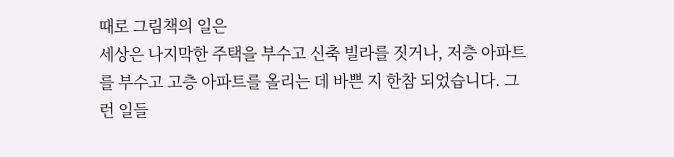때로 그림책의 일은
세상은 나지막한 주택을 부수고 신축 빌라를 짓거나, 저층 아파트를 부수고 고층 아파트를 올리는 데 바쁜 지 한참 되었습니다. 그런 일들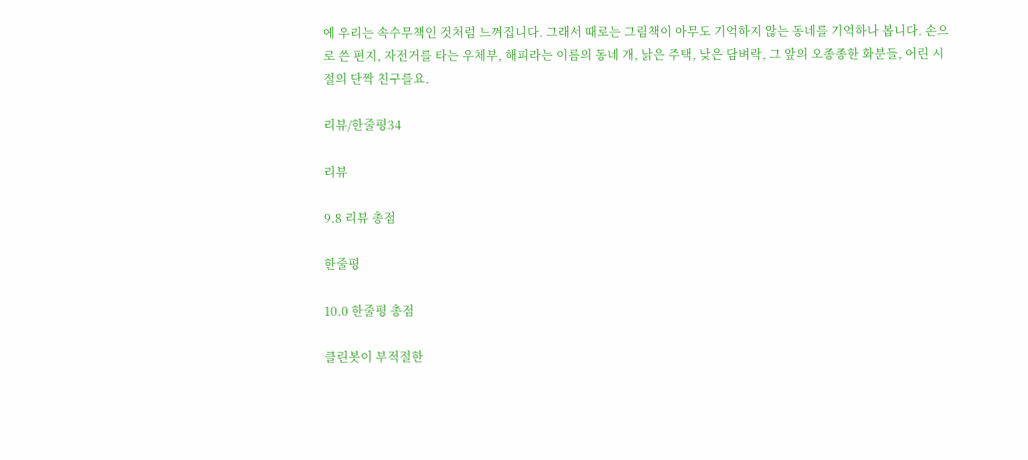에 우리는 속수무책인 것처럼 느껴집니다. 그래서 때로는 그림책이 아무도 기억하지 않는 동네를 기억하나 봅니다. 손으로 쓴 편지, 자전거를 타는 우체부, 해피라는 이름의 동네 개, 낡은 주택, 낮은 담벼락, 그 앞의 오종종한 화분들, 어린 시절의 단짝 친구를요.

리뷰/한줄평34

리뷰

9.8 리뷰 총점

한줄평

10.0 한줄평 총점

클린봇이 부적절한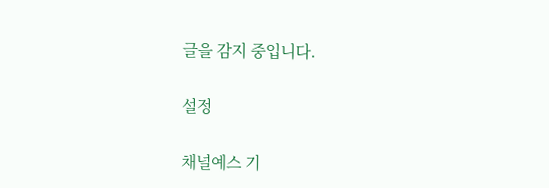글을 감지 중입니다.

설정

채널예스 기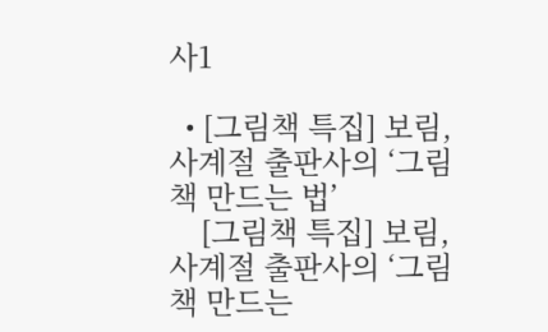사1

  • [그림책 특집] 보림, 사계절 출판사의 ‘그림책 만드는 법’
    [그림책 특집] 보림, 사계절 출판사의 ‘그림책 만드는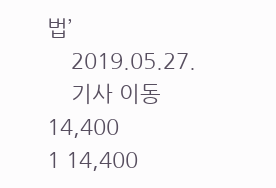법’
    2019.05.27.
    기사 이동
14,400
1 14,400